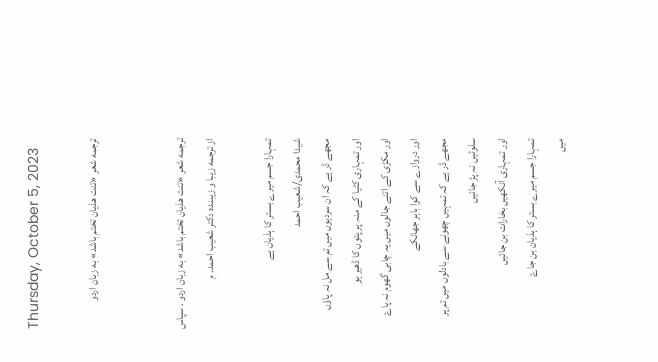Thursday, October 5, 2023

ترجمه شعر «تنت هذیان تختم باشد» به زبان اردو


ترجمه شعر «تنت هذیان تختم باشد» به زبان اردو . سپاس از ترجمه زیبا و زیبنده دکتر شعیب احمد. م

تمہارا جسم میرے بستر کا ہذیان ہے
شیدا محمدی/شعیب احمد
مجھے ڈر ہے کہ ان سردیوں میں تم سے مل نہ پاؤں
اور تمہاری کٹیا کے منہ پر پتوں کا ڈھیر ہو
اور مکڑی کے اتنے جالوں میں یہ چابی گھوم نہ پاۓ
اور دروازے سے کوا باہر جھانکے
مجھے ڈر ہے کہ تمہیں چھونے سے بادلوں میں تم پر سلوٹیں نہ پڑ جائیں
اور تمہاری آنکھیں بخارات بن جائیں
تمہارا جسم میرے بستر کا ہذیان بن جاۓ
میں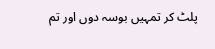پلٹ کر تمہیں بوسہ دوں اور تم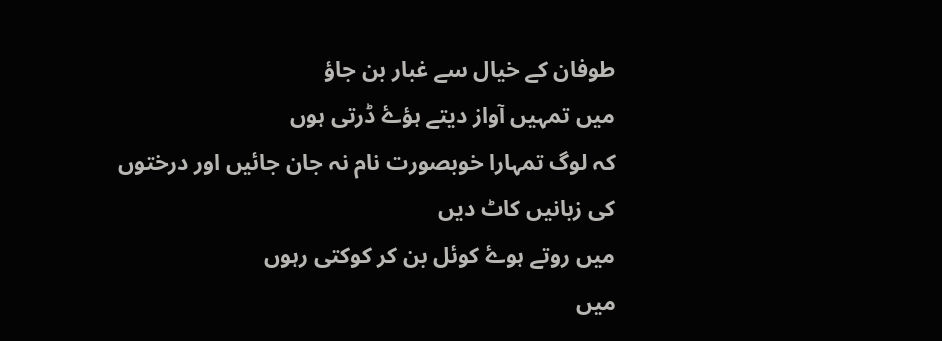طوفان کے خیال سے غبار بن جاؤ
میں تمہیں آواز دیتے ہؤۓ ڈرتی ہوں
کہ لوگ تمہارا خوبصورت نام نہ جان جائیں اور درختوں کی زبانیں کاٹ دیں
میں روتے ہوۓ کوئل بن کر کوکتی رہوں
میں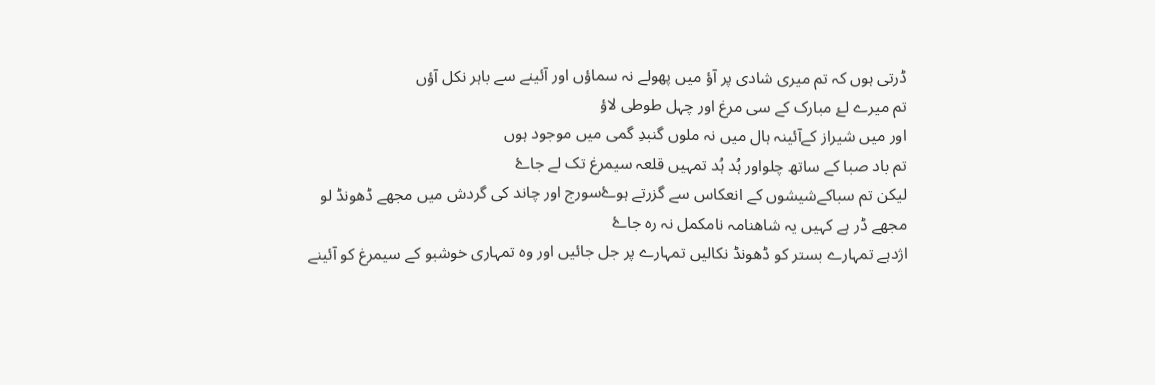ڈرتی ہوں کہ تم میری شادی پر آؤ میں پھولے نہ سماؤں اور آئینے سے باہر نکل آؤں
تم میرے لۓ مبارک کے سی مرغ اور چہل طوطی لاؤ
اور میں شیراز کےآئینہ ہال میں نہ ملوں گنبدِ گمی میں موجود ہوں
تم باد صبا کے ساتھ چلواور ہُد ہُد تمہیں قلعہ سیمرغ تک لے جاۓ
لیکن تم سباکےشیشوں کے انعکاس سے گزرتے ہوۓسورج اور چاند کی گردش میں مجھے ڈھونڈ لو
مجھے ڈر ہے کہیں یہ شاھنامہ نامکمل نہ رہ جاۓ
اژدہے تمہارے بستر کو ڈھونڈ نکالیں تمہارے پر جل جائیں اور وہ تمہاری خوشبو کے سیمرغ کو آئینے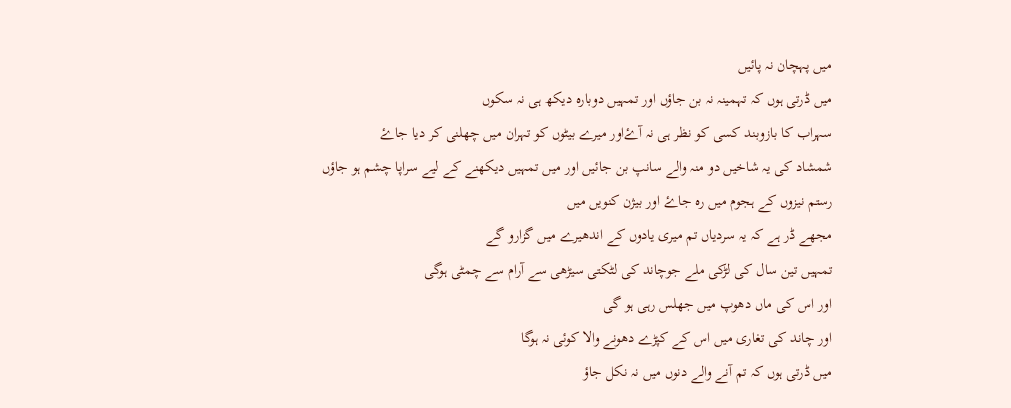میں پہچان نہ پائیں
میں ڈرتی ہوں کہ تہمینہ نہ بن جاؤں اور تمہیں دوبارہ دیکھ ہی نہ سکوں
سہراب کا بازوبند کسی کو نظر ہی نہ آۓاور میرے بیٹوں کو تہران میں چھلنی کر دیا جاۓ
شمشاد کی یہ شاخیں دو منہ والے سانپ بن جائیں اور میں تمہیں دیکھنے کے لیے سراپا چشم ہو جاؤں
رستم نیزوں کے ہجوم میں رہ جاۓ اور بیژن کنویں میں
مجھے ڈر ہے کہ یہ سردیاں تم میری یادوں کے اندھیرے میں گزارو گے
تمہیں تین سال کی لڑکی ملے جوچاند کی لٹکتی سیڑھی سے آرام سے چمٹی ہوگی
اور اس کی ماں دھوپ میں جھلس رہی ہو گی
اور چاند کی تغاری میں اس کے کپڑے دھونے والا کوئی نہ ہوگا
میں ڈرتی ہوں کہ تم آنے والے دنوں میں نہ نکل جاؤ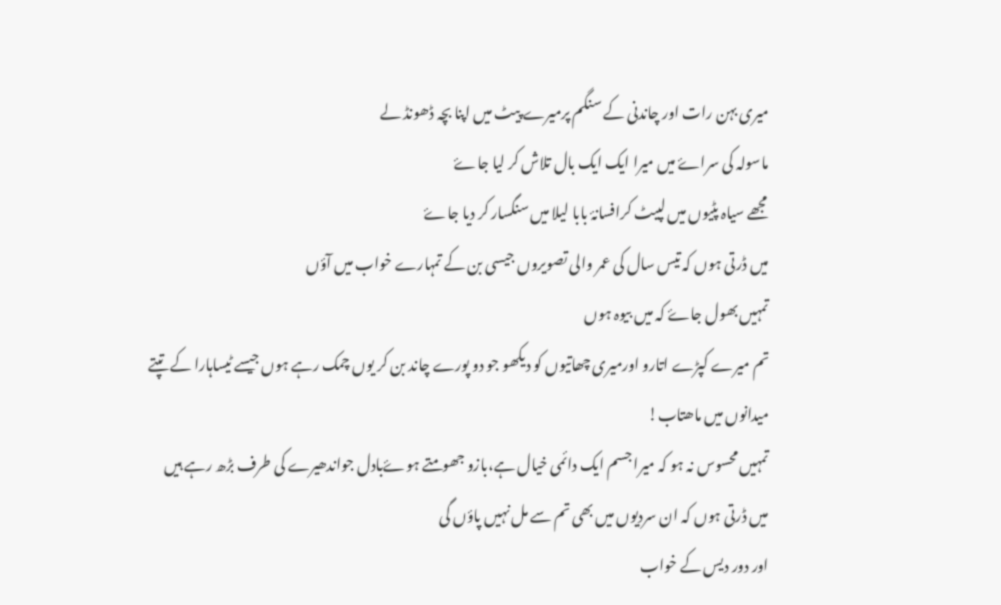میری بہن رات اور چاندنی کے سنگم پرمیرے پیٹ میں اپنا بچہ ڈھونڈ لے
ماسولہ کی سراۓ میں میرا ایک ایک بال تلاش کر لیا جاۓ
مجھے سیاہ پٹیوں میں لپیٹ کرافسانۂ بابا لیلا میں سنگسار کر دیا جاۓ
میں ڈرتی ہوں کہ تیس سال کی عمر والی تصویروں جیسی بن کے تمہارے خواب میں آؤں
تمہیں بھول جاۓ کہ میں بیوہ ہوں
تم میرے کپڑے اتارو اورمیری چھاتیوں کو دیکھو جو دو پورے چاند بن کر یوں چمک رہے ہوں جیسے ٹیساہارا کے تپتے میدانوں میں ماھتاب!
تمہیں محسوس نہ ہو کہ میرا جسم ایک دائمی خیال ہے،بازو جھومتے ہوۓبادل جواندھیرے کی طرف بڑھ رہے ہیں
میں ڈرتی ہوں کہ ان سردیوں میں بھی تم سے مل نہیں پاؤں گی
اور دور دیس کے خواب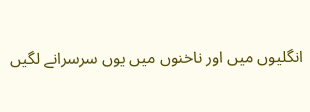انگلیوں میں اور ناخنوں میں یوں سرسرانے لگیں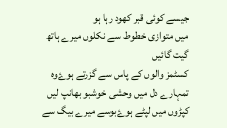جیسے کوئی قبر کھود رہا ہو
میں متوازی خطوط سے نکلوں میرے ہاتھ گیت گائیں
کسٹمز والوں کے پاس سے گزرتے ہوۓوہ تمہارے دل میں وحشی خوشبو بھانپ لیں
کپڑوں میں لپٹے ہوۓبوسے میرے بیگ سے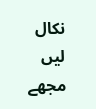نکال لیں
مجھے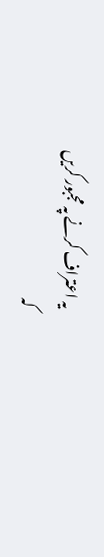یہ اعتراف کرنے پہ مجبور کریں
کہ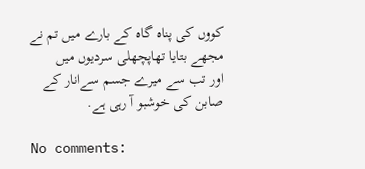کووں کی پناہ گاہ کے بارے میں تم نے مجھے بتایا تھاپچھلی سردیوں میں
اور تب سے میرے جسم سےانار کے صابن کی خوشبو آ رہی ہے.

No comments: